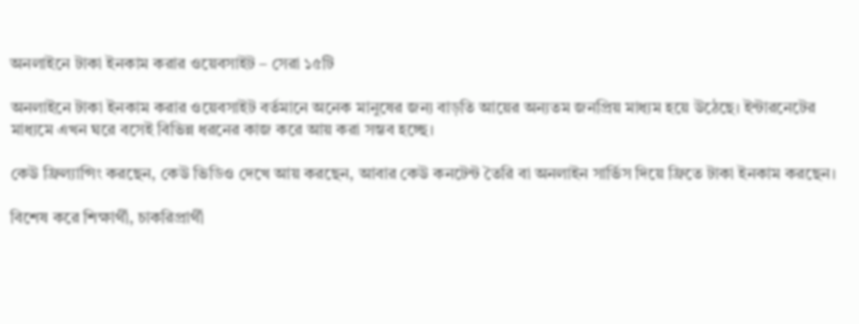অনলাইনে টাকা ইনকাম করার ওয়েবসাইট – সেরা ১৫টি

অনলাইনে টাকা ইনকাম করার ওয়েবসাইট বর্তমানে অনেক মানুষের জন্য বাড়তি আয়ের অন্যতম জনপ্রিয় মাধ্যম হয়ে উঠেছে। ইন্টারনেটের মাধ্যমে এখন ঘরে বসেই বিভিন্ন ধরনের কাজ করে আয় করা সম্ভব হচ্ছে।

কেউ ফ্রিল্যান্সিং করছেন, কেউ ভিডিও দেখে আয় করছেন, আবার কেউ কনটেন্ট তৈরি বা অনলাইন সার্ভিস দিয়ে ফ্রিতে টাকা ইনকাম করছেন।

বিশেষ করে শিক্ষার্থী, চাকরিপ্রার্থী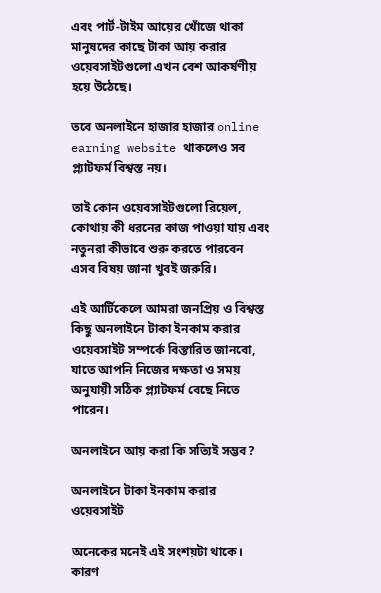এবং পার্ট-টাইম আয়ের খোঁজে থাকা মানুষদের কাছে টাকা আয় করার ওয়েবসাইটগুলো এখন বেশ আকর্ষণীয় হয়ে উঠেছে।

তবে অনলাইনে হাজার হাজার online earning website থাকলেও সব প্ল্যাটফর্ম বিশ্বস্ত নয়।

তাই কোন ওয়েবসাইটগুলো রিয়েল, কোথায় কী ধরনের কাজ পাওয়া যায় এবং নতুনরা কীভাবে শুরু করতে পারবেন এসব বিষয় জানা খুবই জরুরি।

এই আর্টিকেলে আমরা জনপ্রিয় ও বিশ্বস্ত কিছু অনলাইনে টাকা ইনকাম করার ওয়েবসাইট সম্পর্কে বিস্তারিত জানবো, যাতে আপনি নিজের দক্ষতা ও সময় অনুযায়ী সঠিক প্ল্যাটফর্ম বেছে নিতে পারেন।

অনলাইনে আয় করা কি সত্যিই সম্ভব?

অনলাইনে টাকা ইনকাম করার ওয়েবসাইট

অনেকের মনেই এই সংশয়টা থাকে। কারণ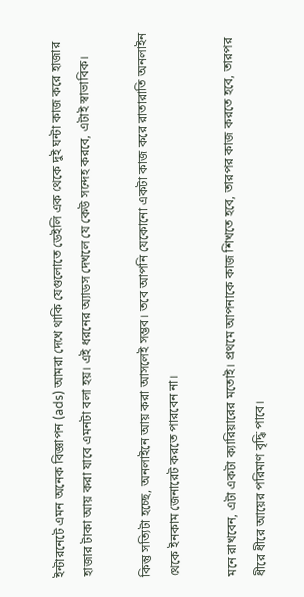ইন্টারনেটে এমন অনেক বিজ্ঞাপন (ads) আমরা দেখে থাকি যেগুলোতে ডেইলি এক থেকে দুই ঘন্টা কাজ করে হাজার হাজার টাকা আয় করা যাবে এমনটা বলা হয়। এই ধরনের অ্যাডস দেখলে যে কেউ সন্দেহ করবে, এটাই স্বাভাবিক।

কিন্তু সত্যিটা হচ্ছে, অনলাইনে আয় করা আসলেই সম্ভব। তবে আপনি যেকোনো একটা কাজ করে রাতারাতি অনলাইন থেকে ইনকাম জেনারেট করতে পারবেন না।

মনে রাখবেন, এটা একটা ক্যারিয়ারের মতোই। প্রথমে আপনাকে কাজ শিখতে হবে, তারপর কাজ করতে হবে, তারপর ধীরে ধীরে আয়ের পরিমাণ বৃদ্ধি পাবে।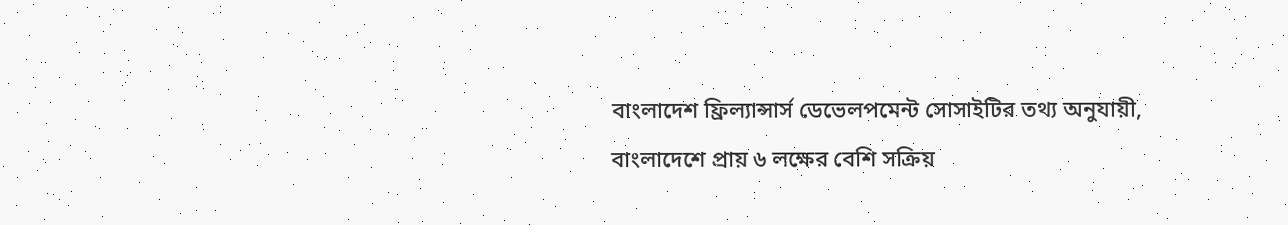বাংলাদেশ ফ্রিল্যান্সার্স ডেভেলপমেন্ট সোসাইটির তথ্য অনুযায়ী, বাংলাদেশে প্রায় ৬ লক্ষের বেশি সক্রিয়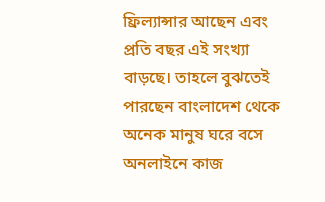ফ্রিল্যান্সার আছেন এবং প্রতি বছর এই সংখ্যা বাড়ছে। তাহলে বুঝতেই পারছেন বাংলাদেশ থেকে অনেক মানুষ ঘরে বসে অনলাইনে কাজ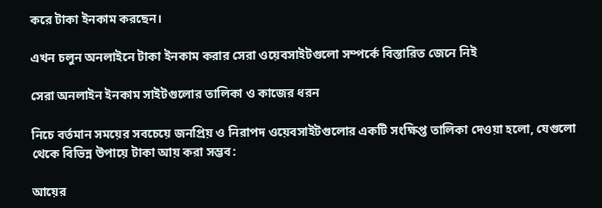করে টাকা ইনকাম করছেন।

এখন চলুন অনলাইনে টাকা ইনকাম করার সেরা ওয়েবসাইটগুলো সম্পর্কে বিস্তারিত জেনে নিই

সেরা অনলাইন ইনকাম সাইটগুলোর তালিকা ও কাজের ধরন

নিচে বর্তমান সময়ের সবচেয়ে জনপ্রিয় ও নিরাপদ ওয়েবসাইটগুলোর একটি সংক্ষিপ্ত তালিকা দেওয়া হলো, যেগুলো থেকে বিভিন্ন উপায়ে টাকা আয় করা সম্ভব:

আয়ের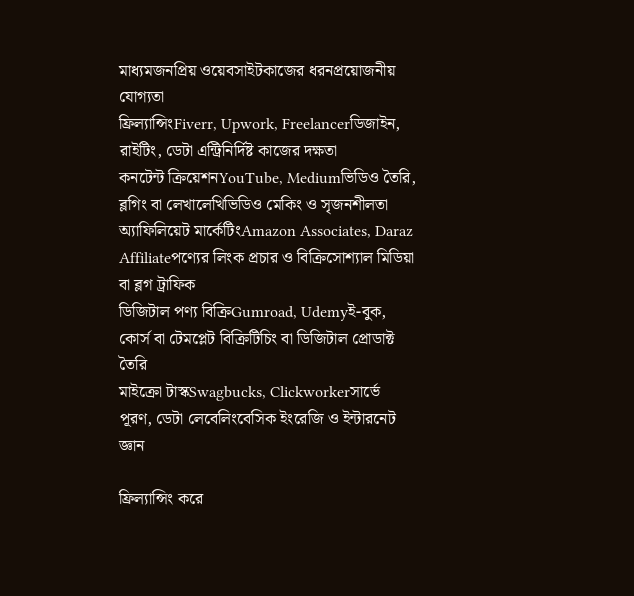মাধ্যমজনপ্রিয় ওয়েবসাইটকাজের ধরনপ্রয়োজনীয় যোগ্যতা
ফ্রিল্যান্সিংFiverr, Upwork, Freelancerডিজাইন, রাইটিং, ডেটা এন্ট্রিনির্দিষ্ট কাজের দক্ষতা
কনটেন্ট ক্রিয়েশনYouTube, Mediumভিডিও তৈরি, ব্লগিং বা লেখালেখিভিডিও মেকিং ও সৃজনশীলতা
অ্যাফিলিয়েট মার্কেটিংAmazon Associates, Daraz Affiliateপণ্যের লিংক প্রচার ও বিক্রিসোশ্যাল মিডিয়া বা ব্লগ ট্রাফিক
ডিজিটাল পণ্য বিক্রিGumroad, Udemyই-বুক, কোর্স বা টেমপ্লেট বিক্রিটিচিং বা ডিজিটাল প্রোডাক্ট তৈরি
মাইক্রো টাস্কSwagbucks, Clickworkerসার্ভে পূরণ, ডেটা লেবেলিংবেসিক ইংরেজি ও ইন্টারনেট জ্ঞান

ফ্রিল্যান্সিং করে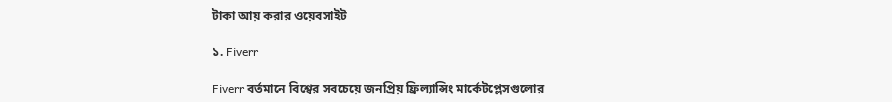টাকা আয় করার ওয়েবসাইট

১. Fiverr

Fiverr বর্তমানে বিশ্বের সবচেয়ে জনপ্রিয় ফ্রিল্যান্সিং মার্কেটপ্লেসগুলোর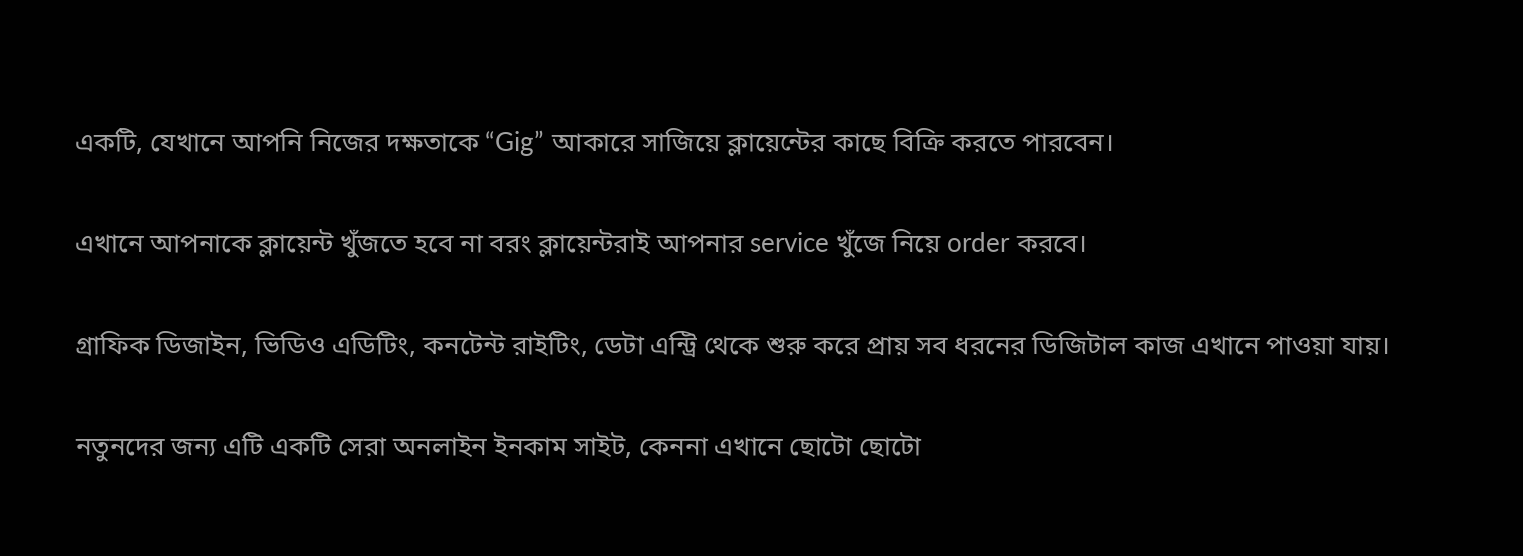একটি, যেখানে আপনি নিজের দক্ষতাকে “Gig” আকারে সাজিয়ে ক্লায়েন্টের কাছে বিক্রি করতে পারবেন।

এখানে আপনাকে ক্লায়েন্ট খুঁজতে হবে না বরং ক্লায়েন্টরাই আপনার service খুঁজে নিয়ে order করবে।

গ্রাফিক ডিজাইন, ভিডিও এডিটিং, কনটেন্ট রাইটিং, ডেটা এন্ট্রি থেকে শুরু করে প্রায় সব ধরনের ডিজিটাল কাজ এখানে পাওয়া যায়।

নতুনদের জন্য এটি একটি সেরা অনলাইন ইনকাম সাইট, কেননা এখানে ছোটো ছোটো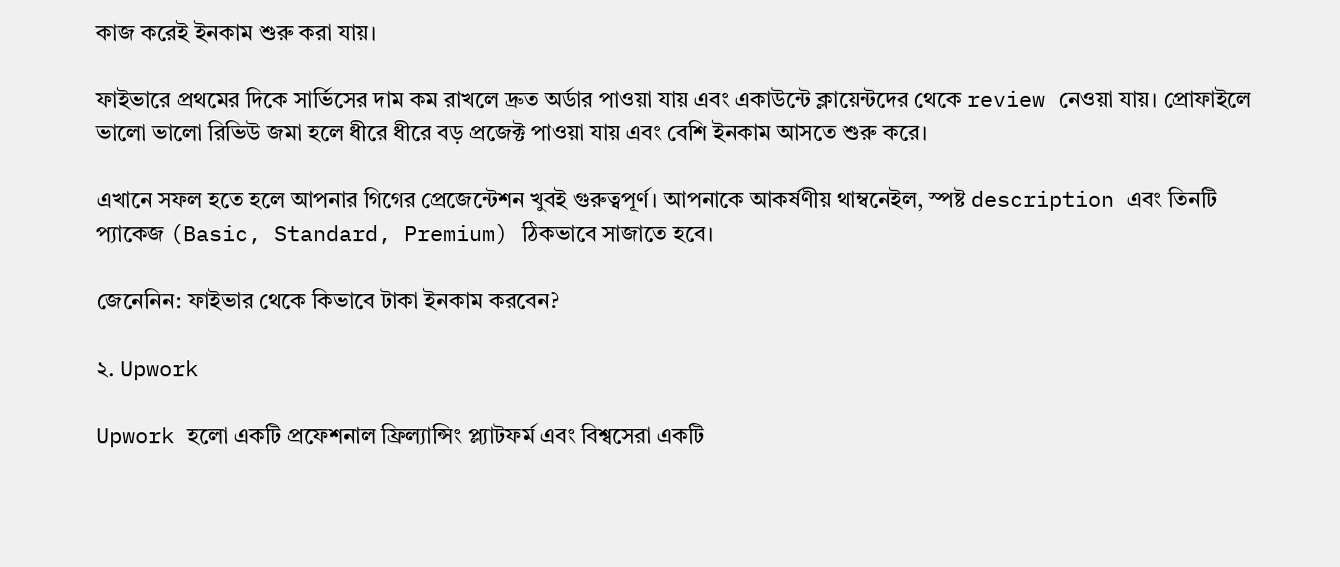কাজ করেই ইনকাম শুরু করা যায়।

ফাইভারে প্রথমের দিকে সার্ভিসের দাম কম রাখলে দ্রুত অর্ডার পাওয়া যায় এবং একাউন্টে ক্লায়েন্টদের থেকে review নেওয়া যায়। প্রোফাইলে ভালো ভালো রিভিউ জমা হলে ধীরে ধীরে বড় প্রজেক্ট পাওয়া যায় এবং বেশি ইনকাম আসতে শুরু করে।

এখানে সফল হতে হলে আপনার গিগের প্রেজেন্টেশন খুবই গুরুত্বপূর্ণ। আপনাকে আকর্ষণীয় থাম্বনেইল, স্পষ্ট description এবং তিনটি প্যাকেজ (Basic, Standard, Premium) ঠিকভাবে সাজাতে হবে।

জেনেনিন: ফাইভার থেকে কিভাবে টাকা ইনকাম করবেন?

২. Upwork

Upwork হলো একটি প্রফেশনাল ফ্রিল্যান্সিং প্ল্যাটফর্ম এবং বিশ্বসেরা একটি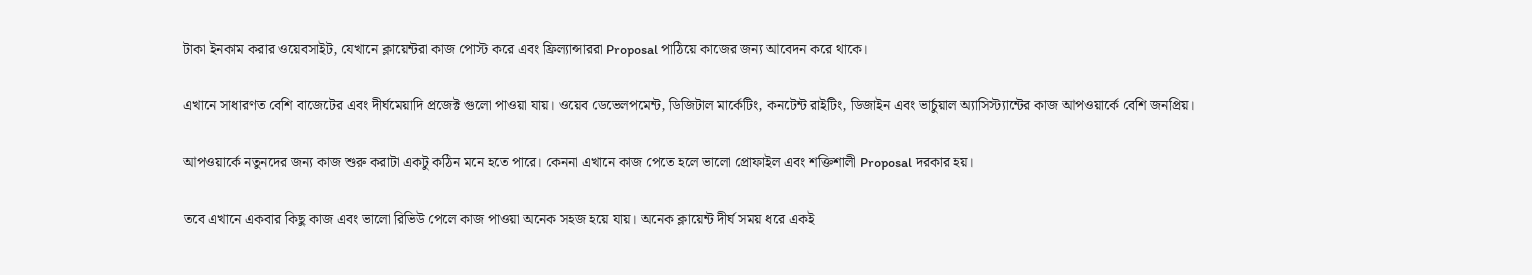টাকা ইনকাম করার ওয়েবসাইট, যেখানে ক্লায়েন্টরা কাজ পোস্ট করে এবং ফ্রিল্যান্সাররা Proposal পাঠিয়ে কাজের জন্য আবেদন করে থাকে।

এখানে সাধারণত বেশি বাজেটের এবং দীর্ঘমেয়াদি প্রজেক্ট গুলো পাওয়া যায়। ওয়েব ডেভেলপমেন্ট, ডিজিটাল মার্কেটিং, কনটেন্ট রাইটিং, ডিজাইন এবং ভার্চুয়াল অ্যাসিস্ট্যান্টের কাজ আপওয়ার্কে বেশি জনপ্রিয়।

আপওয়ার্কে নতুনদের জন্য কাজ শুরু করাটা একটু কঠিন মনে হতে পারে। কেননা এখানে কাজ পেতে হলে ভালো প্রোফাইল এবং শক্তিশালী Proposal দরকার হয়।

তবে এখানে একবার কিছু কাজ এবং ভালো রিভিউ পেলে কাজ পাওয়া অনেক সহজ হয়ে যায়। অনেক ক্লায়েন্ট দীর্ঘ সময় ধরে একই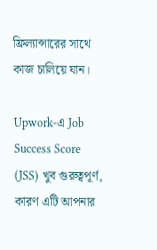ফ্রিল্যান্সারের সাথে কাজ চালিয়ে যান।

Upwork-এ Job Success Score (JSS) খুব গুরুত্বপূর্ণ, কারণ এটি আপনার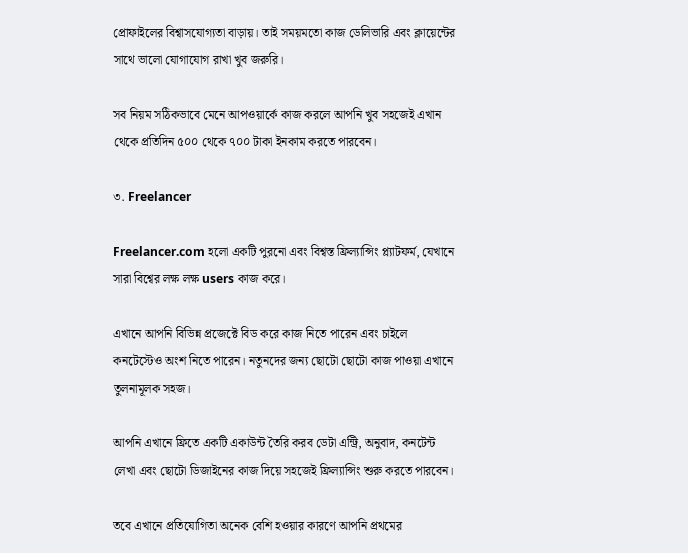প্রোফাইলের বিশ্বাসযোগ্যতা বাড়ায়। তাই সময়মতো কাজ ডেলিভারি এবং ক্লায়েন্টের সাথে ভালো যোগাযোগ রাখা খুব জরুরি।

সব নিয়ম সঠিকভাবে মেনে আপওয়ার্কে কাজ করলে আপনি খুব সহজেই এখান থেকে প্রতিদিন ৫০০ থেকে ৭০০ টাকা ইনকাম করতে পারবেন।

৩. Freelancer

Freelancer.com হলো একটি পুরনো এবং বিশ্বস্ত ফ্রিল্যান্সিং প্ল্যাটফর্ম, যেখানে সারা বিশ্বের লক্ষ লক্ষ users কাজ করে।

এখানে আপনি বিভিন্ন প্রজেক্টে বিড করে কাজ নিতে পারেন এবং চাইলে কনটেস্টেও অংশ নিতে পারেন। নতুনদের জন্য ছোটো ছোটো কাজ পাওয়া এখানে তুলনামূলক সহজ।

আপনি এখানে ফ্রিতে একটি একাউন্ট তৈরি করব ডেটা এন্ট্রি, অনুবাদ, কনটেন্ট লেখা এবং ছোটো ডিজাইনের কাজ দিয়ে সহজেই ফ্রিল্যান্সিং শুরু করতে পারবেন।

তবে এখানে প্রতিযোগিতা অনেক বেশি হওয়ার কারণে আপনি প্রথমের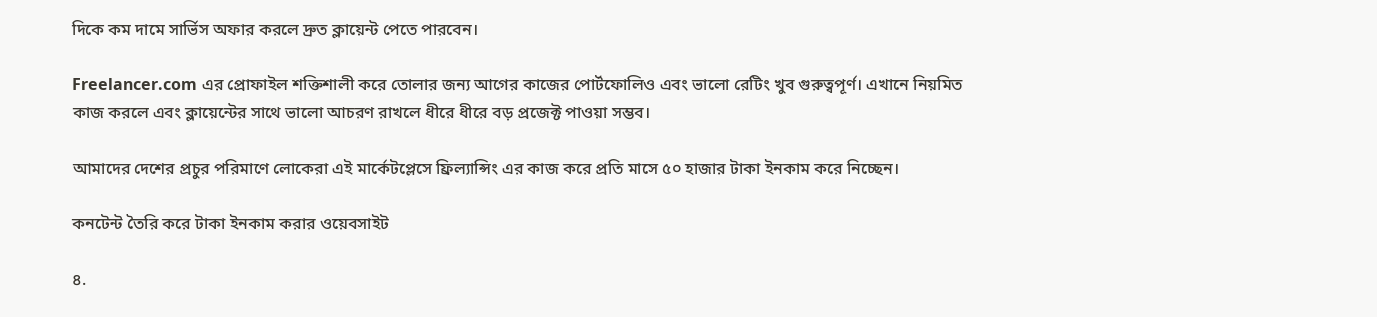দিকে কম দামে সার্ভিস অফার করলে দ্রুত ক্লায়েন্ট পেতে পারবেন।

Freelancer.com এর প্রোফাইল শক্তিশালী করে তোলার জন্য আগের কাজের পোর্টফোলিও এবং ভালো রেটিং খুব গুরুত্বপূর্ণ। এখানে নিয়মিত কাজ করলে এবং ক্লায়েন্টের সাথে ভালো আচরণ রাখলে ধীরে ধীরে বড় প্রজেক্ট পাওয়া সম্ভব।

আমাদের দেশের প্রচুর পরিমাণে লোকেরা এই মার্কেটপ্লেসে ফ্রিল্যান্সিং এর কাজ করে প্রতি মাসে ৫০ হাজার টাকা ইনকাম করে নিচ্ছেন।

কনটেন্ট তৈরি করে টাকা ইনকাম করার ওয়েবসাইট

৪.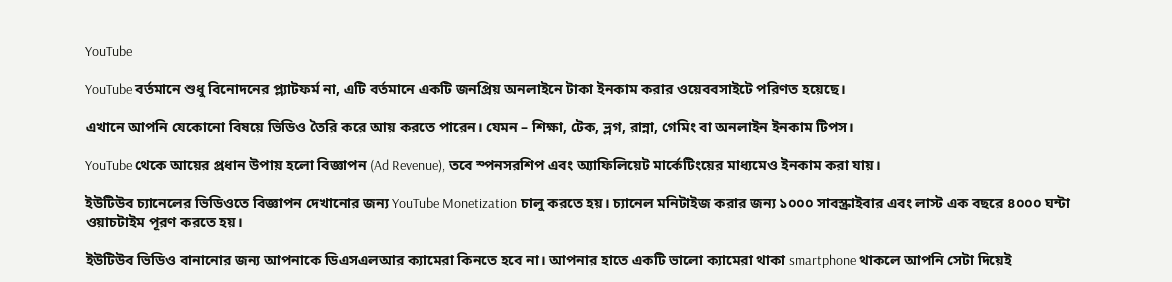YouTube

YouTube বর্তমানে শুধু বিনোদনের প্ল্যাটফর্ম না, এটি বর্তমানে একটি জনপ্রিয় অনলাইনে টাকা ইনকাম করার ওয়েববসাইটে পরিণত হয়েছে।

এখানে আপনি যেকোনো বিষয়ে ভিডিও তৈরি করে আয় করতে পারেন। যেমন – শিক্ষা, টেক, ভ্লগ, রান্না, গেমিং বা অনলাইন ইনকাম টিপস।

YouTube থেকে আয়ের প্রধান উপায় হলো বিজ্ঞাপন (Ad Revenue), তবে স্পনসরশিপ এবং অ্যাফিলিয়েট মার্কেটিংয়ের মাধ্যমেও ইনকাম করা যায়।

ইউটিউব চ্যানেলের ভিডিওতে বিজ্ঞাপন দেখানোর জন্য YouTube Monetization চালু করতে হয়। চ্যানেল মনিটাইজ করার জন্য ১০০০ সাবস্ক্রাইবার এবং লাস্ট এক বছরে ৪০০০ ঘন্টা ওয়াচটাইম পূরণ করতে হয়।

ইউটিউব ভিডিও বানানোর জন্য আপনাকে ডিএসএলআর ক্যামেরা কিনতে হবে না। আপনার হাতে একটি ভালো ক্যামেরা থাকা smartphone থাকলে আপনি সেটা দিয়েই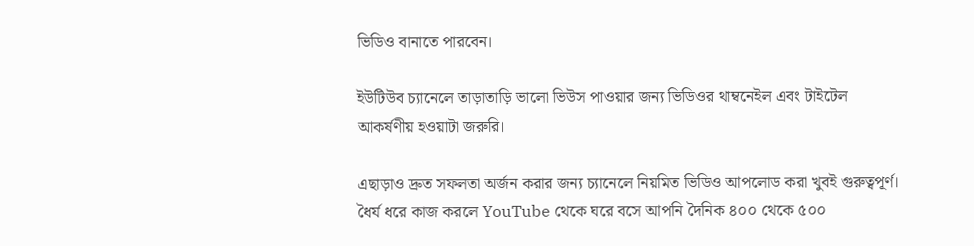ভিডিও বানাতে পারবেন।

ইউটিউব চ্যানেলে তাড়াতাড়ি ভালো ভিউস পাওয়ার জন্য ভিডিওর থাম্বনেইল এবং টাইটেল আকর্ষণীয় হওয়াটা জরুরি।

এছাড়াও দ্রুত সফলতা অর্জন করার জন্য চ্যানেলে নিয়মিত ভিডিও আপলোড করা খুবই গুরুত্বপূর্ণ। ধৈর্য ধরে কাজ করলে YouTube থেকে ঘরে বসে আপনি দৈনিক ৪০০ থেকে ৫০০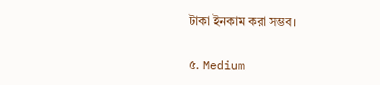টাকা ইনকাম করা সম্ভব।

৫. Medium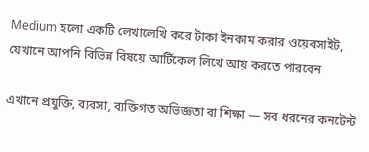Medium হলো একটি লেখালেখি করে টাকা ইনকাম করার ওয়েবসাইট, যেখানে আপনি বিভিন্ন বিষয়ে আর্টিকেল লিখে আয় করতে পারবেন

এখানে প্রযুক্তি, ব্যবসা, ব্যক্তিগত অভিজ্ঞতা বা শিক্ষা — সব ধরনের কনটেন্ট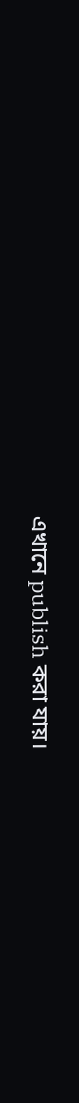এখানে publish করা যায়।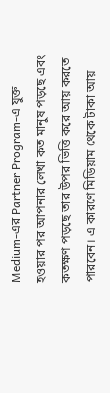Medium-এর Partner Program-এ যুক্ত হওয়ার পর আপনার লেখা কত মানুষ পড়ছে এবং কতক্ষণ পড়ছে তার উপর ভিত্তি করে আয় করতে পারবেন। এ কারণে মিডিয়াম থেকে টাকা আয়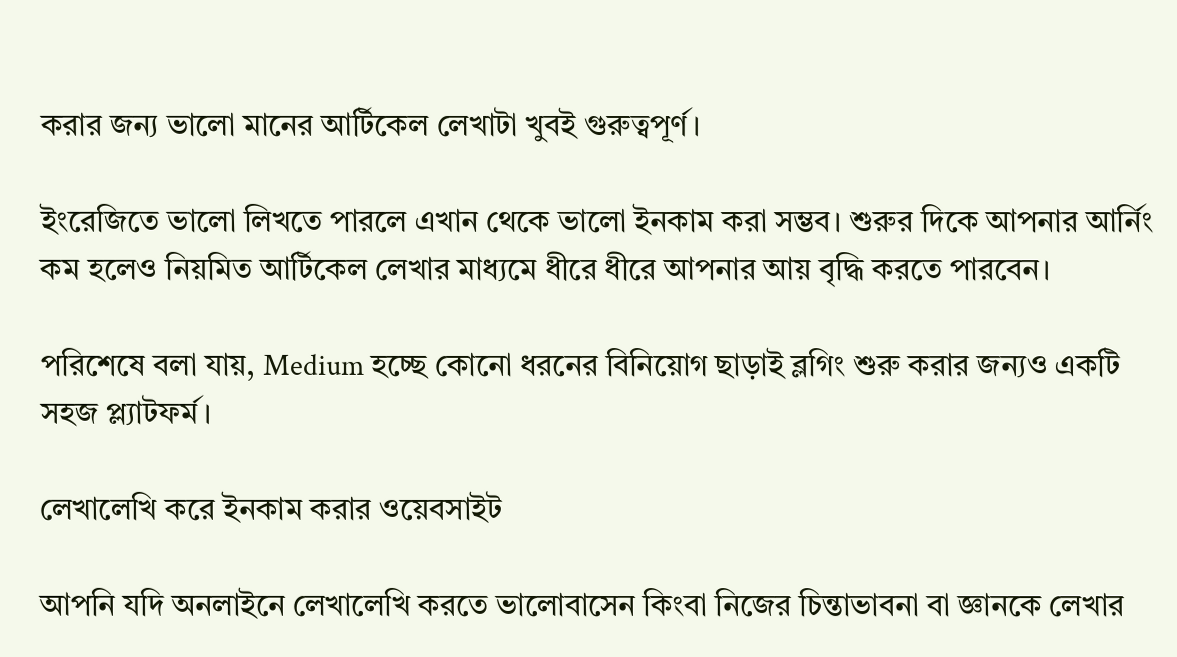করার জন্য ভালো মানের আর্টিকেল লেখাটা খুবই গুরুত্বপূর্ণ।

ইংরেজিতে ভালো লিখতে পারলে এখান থেকে ভালো ইনকাম করা সম্ভব। শুরুর দিকে আপনার আর্নিং কম হলেও নিয়মিত আর্টিকেল লেখার মাধ্যমে ধীরে ধীরে আপনার আয় বৃদ্ধি করতে পারবেন।

পরিশেষে বলা যায়, Medium হচ্ছে কোনো ধরনের বিনিয়োগ ছাড়াই ব্লগিং শুরু করার জন্যও একটি সহজ প্ল্যাটফর্ম।

লেখালেখি করে ইনকাম করার ওয়েবসাইট

আপনি যদি অনলাইনে লেখালেখি করতে ভালোবাসেন কিংবা নিজের চিন্তাভাবনা বা জ্ঞানকে লেখার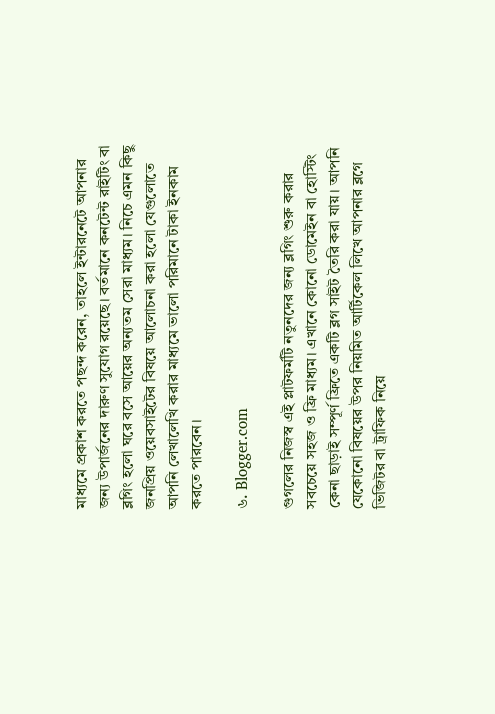মাধ্যমে প্রকাশ করতে পছন্দ করেন, তাহলে ইন্টারনেটে আপনার জন্য উপার্জনের দারুণ সুযোগ রয়েছে। বর্তমানে কনটেন্ট রাইটিং বা ব্লগিং হলো ঘরে বসে আয়ের অন্যতম সেরা মাধ্যম। নিচে এমন কিছু জনপ্রিয় ওয়েবসাইটের বিষয়ে আলোচনা করা হলো যেগুলোতে আপনি লেখালেখি করার মাধ্যমে ভালো পরিমানে টাকা ইনকাম করতে পারবেন।

৬. Blogger.com

গুগলের নিজস্ব এই প্লাটফর্মটি নতুনদের জন্য ব্লগিং শুরু করার সবচেয়ে সহজ ও ফ্রি মাধ্যম। এখানে কোনো ডোমেইন বা হোস্টিং কেনা ছাড়াই সম্পূর্ণ ফ্রিতে একটি ব্লগ সাইট তৈরি করা যায়। আপনি যেকোনো বিষয়ের উপর নিয়মিত আর্টিকেল লিখে আপনার ব্লগে ভিজিটর বা ট্রাফিক নিয়ে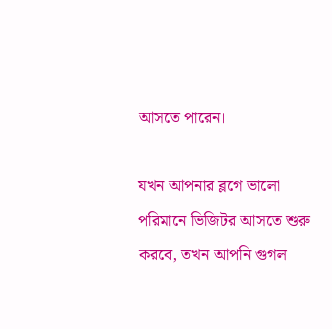আসতে পারেন।

যখন আপনার ব্লগে ভালো পরিমানে ভিজিটর আসতে শুরু করবে, তখন আপনি গুগল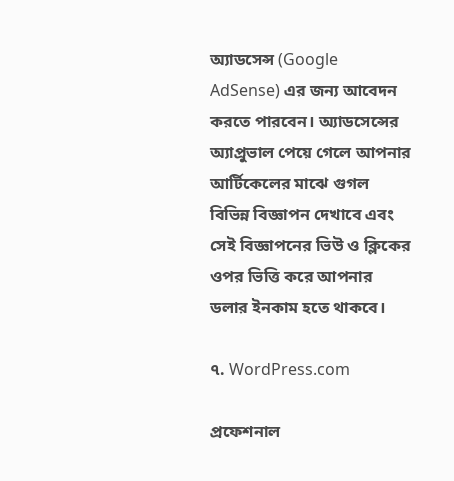অ্যাডসেন্স (Google AdSense) এর জন্য আবেদন করতে পারবেন। অ্যাডসেন্সের অ্যাপ্রুভাল পেয়ে গেলে আপনার আর্টিকেলের মাঝে গুগল বিভিন্ন বিজ্ঞাপন দেখাবে এবং সেই বিজ্ঞাপনের ভিউ ও ক্লিকের ওপর ভিত্তি করে আপনার ডলার ইনকাম হতে থাকবে।

৭. WordPress.com

প্রফেশনাল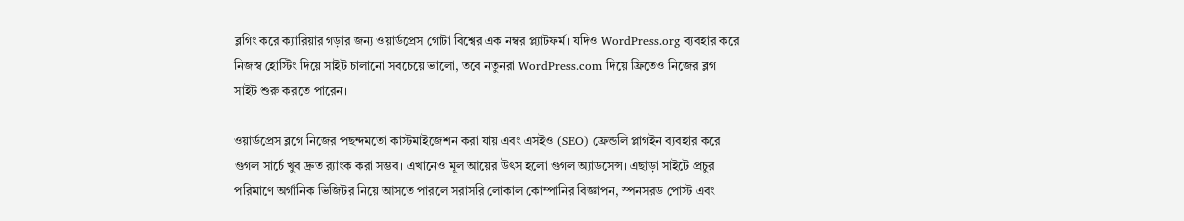ব্লগিং করে ক্যারিয়ার গড়ার জন্য ওয়ার্ডপ্রেস গোটা বিশ্বের এক নম্বর প্ল্যাটফর্ম। যদিও WordPress.org ব্যবহার করে নিজস্ব হোস্টিং দিয়ে সাইট চালানো সবচেয়ে ভালো, তবে নতুনরা WordPress.com দিয়ে ফ্রিতেও নিজের ব্লগ সাইট শুরু করতে পারেন।

ওয়ার্ডপ্রেস ব্লগে নিজের পছন্দমতো কাস্টমাইজেশন করা যায় এবং এসইও (SEO) ফ্রেন্ডলি প্লাগইন ব্যবহার করে গুগল সার্চে খুব দ্রুত র‍্যাংক করা সম্ভব। এখানেও মূল আয়ের উৎস হলো গুগল অ্যাডসেন্স। এছাড়া সাইটে প্রচুর পরিমাণে অর্গানিক ভিজিটর নিয়ে আসতে পারলে সরাসরি লোকাল কোম্পানির বিজ্ঞাপন, স্পনসরড পোস্ট এবং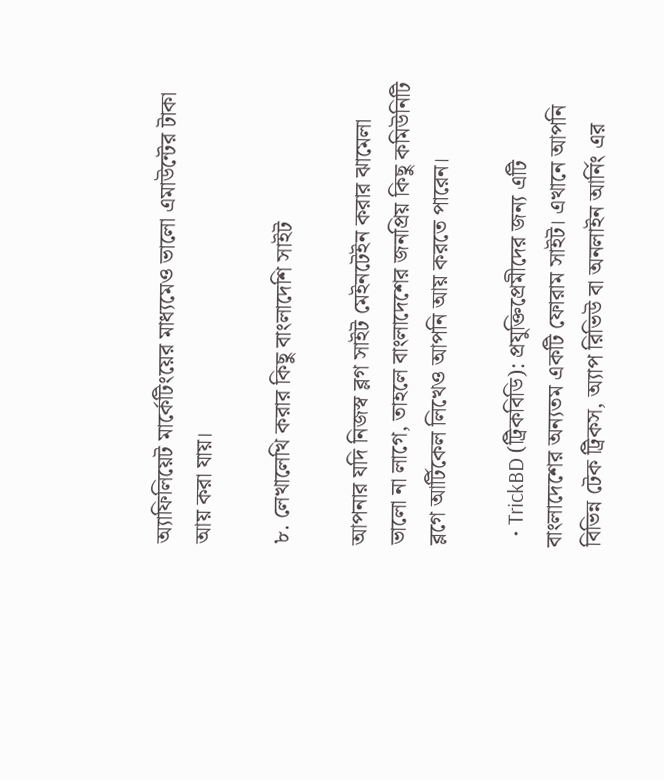অ্যাফিলিয়েট মার্কেটিংয়ের মাধ্যমেও ভালো এমাউন্টের টাকা আয় করা যায়।

৮. লেখালেখি করার কিছু বাংলাদেশি সাইট

আপনার যদি নিজস্ব ব্লগ সাইট মেইনটেইন করার ঝামেলা ভালো না লাগে, তাহলে বাংলাদেশের জনপ্রিয় কিছু কমিউনিটি ব্লগে আর্টিকেল লিখেও আপনি আয় করতে পারেন।

  • TrickBD (ট্রিকবিডি): প্রযুক্তিপ্রেমীদের জন্য এটি বাংলাদেশের অন্যতম একটি ফোরাম সাইট। এখানে আপনি বিভিন্ন টেক ট্রিকস, অ্যাপ রিভিউ বা অনলাইন আর্নিং এর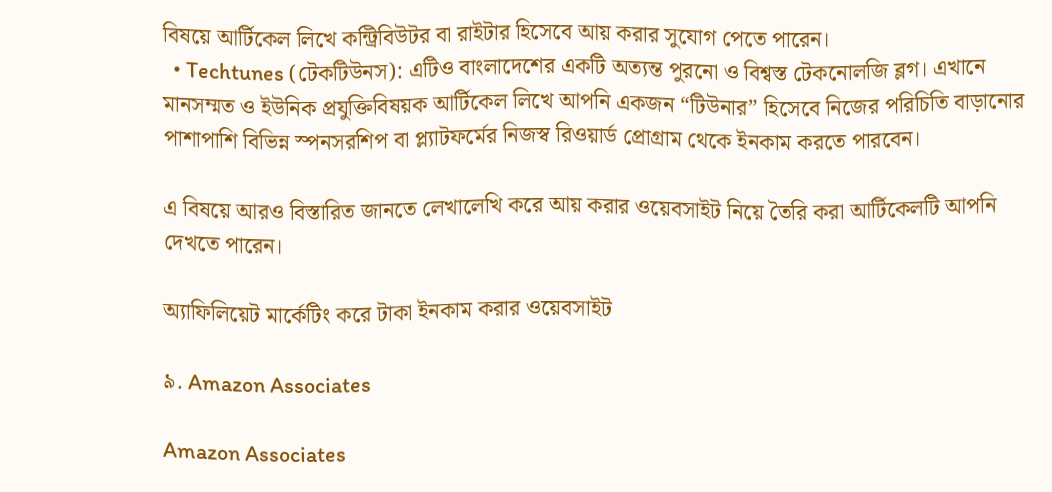বিষয়ে আর্টিকেল লিখে কন্ট্রিবিউটর বা রাইটার হিসেবে আয় করার সুযোগ পেতে পারেন।
  • Techtunes (টেকটিউনস): এটিও বাংলাদেশের একটি অত্যন্ত পুরনো ও বিশ্বস্ত টেকনোলজি ব্লগ। এখানে মানসম্মত ও ইউনিক প্রযুক্তিবিষয়ক আর্টিকেল লিখে আপনি একজন “টিউনার” হিসেবে নিজের পরিচিতি বাড়ানোর পাশাপাশি বিভিন্ন স্পনসরশিপ বা প্ল্যাটফর্মের নিজস্ব রিওয়ার্ড প্রোগ্রাম থেকে ইনকাম করতে পারবেন।

এ বিষয়ে আরও বিস্তারিত জানতে লেখালেখি করে আয় করার ওয়েবসাইট নিয়ে তৈরি করা আর্টিকেলটি আপনি দেখতে পারেন।

অ্যাফিলিয়েট মার্কেটিং করে টাকা ইনকাম করার ওয়েবসাইট

৯. Amazon Associates

Amazon Associates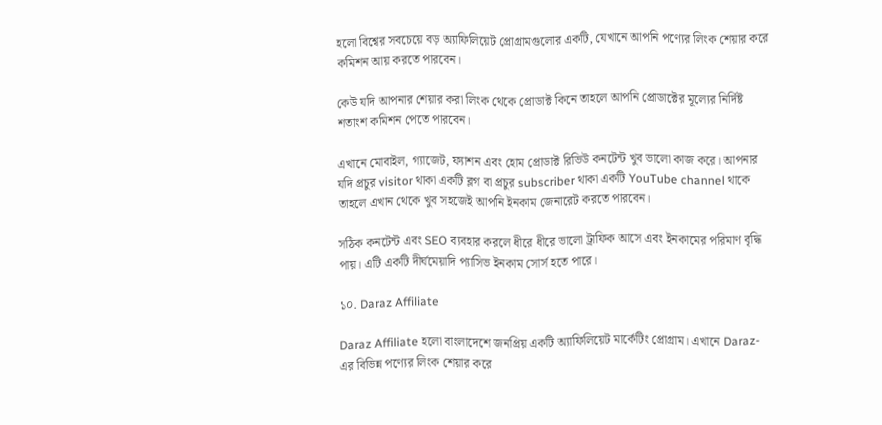হলো বিশ্বের সবচেয়ে বড় অ্যাফিলিয়েট প্রোগ্রামগুলোর একটি, যেখানে আপনি পণ্যের লিংক শেয়ার করে কমিশন আয় করতে পারবেন।

কেউ যদি আপনার শেয়ার করা লিংক থেকে প্রোডাক্ট কিনে তাহলে আপনি প্রোডাক্টের মূল্যের নির্দিষ্ট শতাংশ কমিশন পেতে পারবেন।

এখানে মোবাইল, গ্যাজেট, ফ্যাশন এবং হোম প্রোডাক্ট রিভিউ কনটেন্ট খুব ভালো কাজ করে। আপনার যদি প্রচুর visitor থাকা একটি ব্লগ বা প্রচুর subscriber থাকা একটি YouTube channel থাকে তাহলে এখান থেকে খুব সহজেই আপনি ইনকাম জেনারেট করতে পারবেন।

সঠিক কনটেন্ট এবং SEO ব্যবহার করলে ধীরে ধীরে ভালো ট্রাফিক আসে এবং ইনকামের পরিমাণ বৃদ্ধি পায়। এটি একটি দীর্ঘমেয়াদি প্যাসিভ ইনকাম সোর্স হতে পারে।

১০. Daraz Affiliate

Daraz Affiliate হলো বাংলাদেশে জনপ্রিয় একটি অ্যাফিলিয়েট মার্কেটিং প্রোগ্রাম। এখানে Daraz-এর বিভিন্ন পণ্যের লিংক শেয়ার করে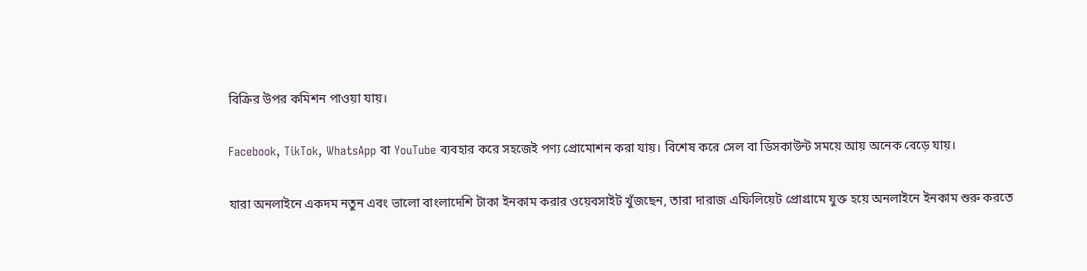বিক্রির উপর কমিশন পাওয়া যায়।

Facebook, TikTok, WhatsApp বা YouTube ব্যবহার করে সহজেই পণ্য প্রোমোশন করা যায়। বিশেষ করে সেল বা ডিসকাউন্ট সময়ে আয় অনেক বেড়ে যায়।

যারা অনলাইনে একদম নতুন এবং ভালো বাংলাদেশি টাকা ইনকাম করার ওয়েবসাইট খুঁজছেন, তারা দারাজ এফিলিয়েট প্রোগ্রামে যুক্ত হয়ে অনলাইনে ইনকাম শুরু করতে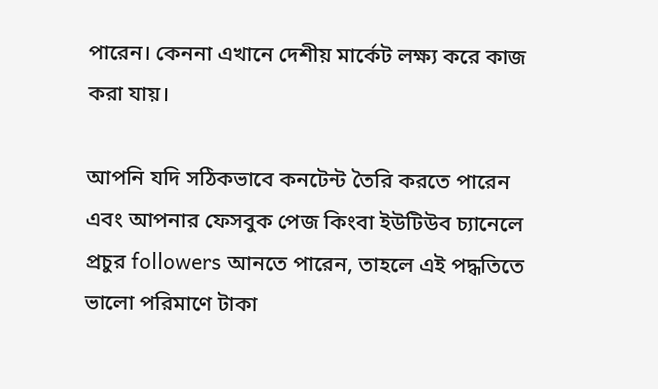পারেন। কেননা এখানে দেশীয় মার্কেট লক্ষ্য করে কাজ করা যায়।

আপনি যদি সঠিকভাবে কনটেন্ট তৈরি করতে পারেন এবং আপনার ফেসবুক পেজ কিংবা ইউটিউব চ্যানেলে প্রচুর followers আনতে পারেন, তাহলে এই পদ্ধতিতে ভালো পরিমাণে টাকা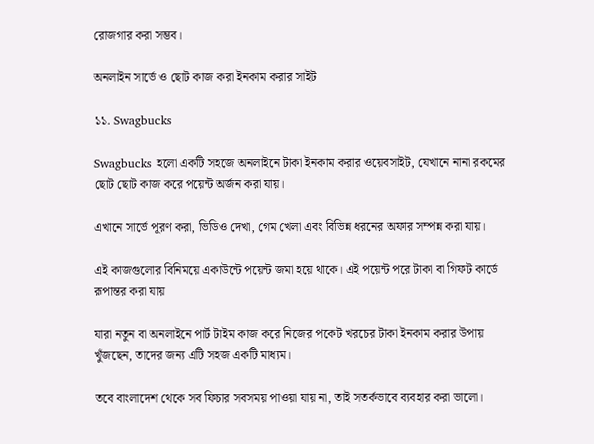রোজগার করা সম্ভব।

অনলাইন সার্ভে ও ছোট কাজ করা ইনকাম করার সাইট

১১. Swagbucks

Swagbucks হলো একটি সহজে অনলাইনে টাকা ইনকাম করার ওয়েবসাইট, যেখানে নানা রকমের ছোট ছোট কাজ করে পয়েন্ট অর্জন করা যায়।

এখানে সার্ভে পূরণ করা, ভিডিও দেখা, গেম খেলা এবং বিভিন্ন ধরনের অফার সম্পন্ন করা যায়।

এই কাজগুলোর বিনিময়ে একাউন্টে পয়েন্ট জমা হয়ে থাকে। এই পয়েন্ট পরে টাকা বা গিফট কার্ডে রূপান্তর করা যায়

যারা নতুন বা অনলাইনে পার্ট টাইম কাজ করে নিজের পকেট খরচের টাকা ইনকাম করার উপায় খুঁজছেন, তাদের জন্য এটি সহজ একটি মাধ্যম।

তবে বাংলাদেশ থেকে সব ফিচার সবসময় পাওয়া যায় না, তাই সতর্কভাবে ব্যবহার করা ভালো।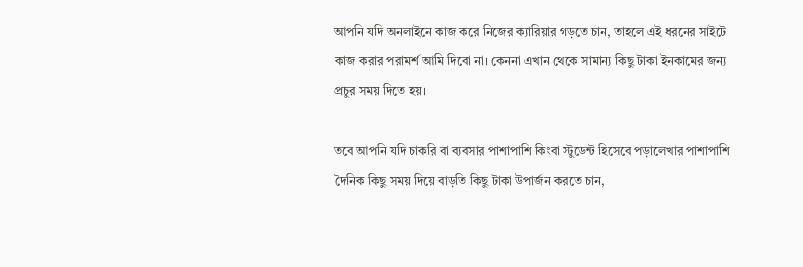আপনি যদি অনলাইনে কাজ করে নিজের ক্যারিয়ার গড়তে চান, তাহলে এই ধরনের সাইটে কাজ করার পরামর্শ আমি দিবো না। কেননা এখান থেকে সামান্য কিছু টাকা ইনকামের জন্য প্রচুর সময় দিতে হয়।

তবে আপনি যদি চাকরি বা ব্যবসার পাশাপাশি কিংবা স্টুডেন্ট হিসেবে পড়ালেখার পাশাপাশি দৈনিক কিছু সময় দিয়ে বাড়তি কিছু টাকা উপার্জন করতে চান,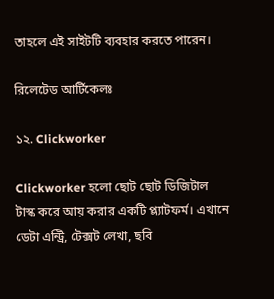তাহলে এই সাইটটি ব্যবহার করতে পারেন।

রিলেটেড আর্টিকেলঃ

১২. Clickworker

Clickworker হলো ছোট ছোট ডিজিটাল টাস্ক করে আয় করার একটি প্ল্যাটফর্ম। এখানে ডেটা এন্ট্রি, টেক্সট লেখা, ছবি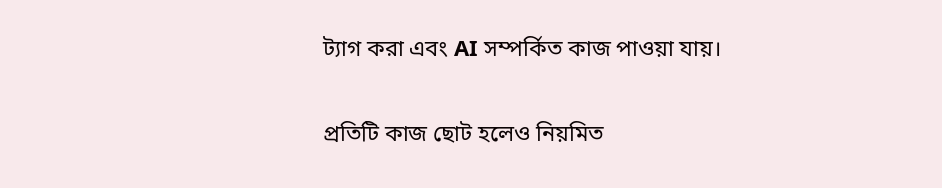ট্যাগ করা এবং AI সম্পর্কিত কাজ পাওয়া যায়।

প্রতিটি কাজ ছোট হলেও নিয়মিত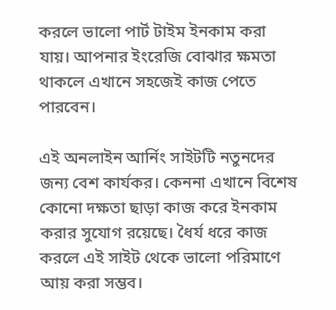করলে ভালো পার্ট টাইম ইনকাম করা যায়। আপনার ইংরেজি বোঝার ক্ষমতা থাকলে এখানে সহজেই কাজ পেতে পারবেন।

এই অনলাইন আর্নিং সাইটটি নতুনদের জন্য বেশ কার্যকর। কেননা এখানে বিশেষ কোনো দক্ষতা ছাড়া কাজ করে ইনকাম করার সুযোগ রয়েছে। ধৈর্য ধরে কাজ করলে এই সাইট থেকে ভালো পরিমাণে আয় করা সম্ভব।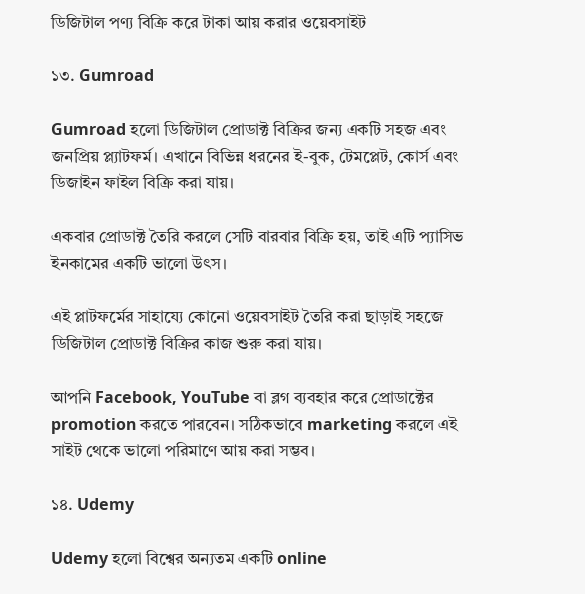ডিজিটাল পণ্য বিক্রি করে টাকা আয় করার ওয়েবসাইট

১৩. Gumroad

Gumroad হলো ডিজিটাল প্রোডাক্ট বিক্রির জন্য একটি সহজ এবং জনপ্রিয় প্ল্যাটফর্ম। এখানে বিভিন্ন ধরনের ই-বুক, টেমপ্লেট, কোর্স এবং ডিজাইন ফাইল বিক্রি করা যায়।

একবার প্রোডাক্ট তৈরি করলে সেটি বারবার বিক্রি হয়, তাই এটি প্যাসিভ ইনকামের একটি ভালো উৎস।

এই প্লাটফর্মের সাহায্যে কোনো ওয়েবসাইট তৈরি করা ছাড়াই সহজে ডিজিটাল প্রোডাক্ট বিক্রির কাজ শুরু করা যায়।

আপনি Facebook, YouTube বা ব্লগ ব্যবহার করে প্রোডাক্টের promotion করতে পারবেন। সঠিকভাবে marketing করলে এই সাইট থেকে ভালো পরিমাণে আয় করা সম্ভব।

১৪. Udemy

Udemy হলো বিশ্বের অন্যতম একটি online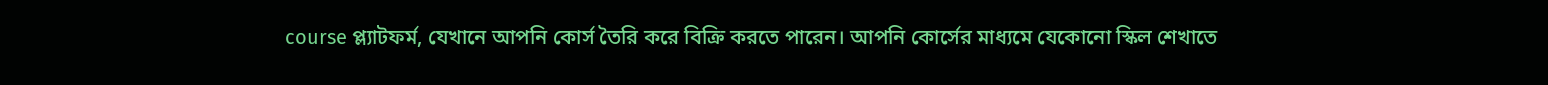course প্ল্যাটফর্ম, যেখানে আপনি কোর্স তৈরি করে বিক্রি করতে পারেন। আপনি কোর্সের মাধ্যমে যেকোনো স্কিল শেখাতে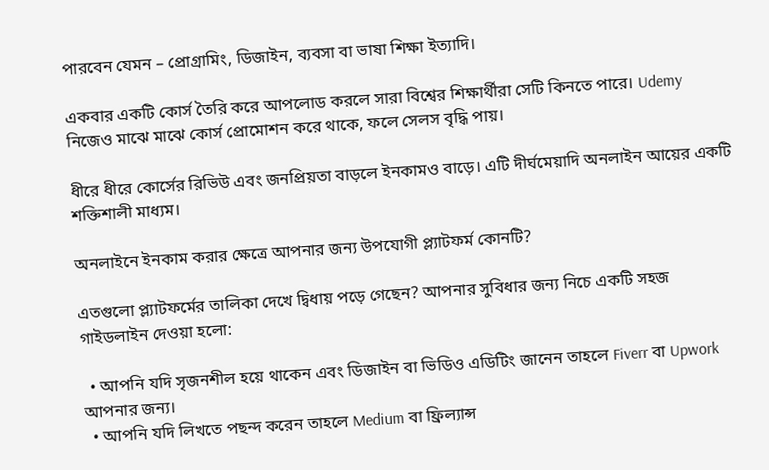পারবেন যেমন – প্রোগ্রামিং, ডিজাইন, ব্যবসা বা ভাষা শিক্ষা ইত্যাদি।

একবার একটি কোর্স তৈরি করে আপলোড করলে সারা বিশ্বের শিক্ষার্থীরা সেটি কিনতে পারে। Udemy নিজেও মাঝে মাঝে কোর্স প্রোমোশন করে থাকে, ফলে সেলস বৃদ্ধি পায়।

ধীরে ধীরে কোর্সের রিভিউ এবং জনপ্রিয়তা বাড়লে ইনকামও বাড়ে। এটি দীর্ঘমেয়াদি অনলাইন আয়ের একটি শক্তিশালী মাধ্যম।

অনলাইনে ইনকাম করার ক্ষেত্রে আপনার জন্য উপযোগী প্ল্যাটফর্ম কোনটি?

এতগুলো প্ল্যাটফর্মের তালিকা দেখে দ্বিধায় পড়ে গেছেন? আপনার সুবিধার জন্য নিচে একটি সহজ গাইডলাইন দেওয়া হলো:

  • আপনি যদি সৃজনশীল হয়ে থাকেন এবং ডিজাইন বা ভিডিও এডিটিং জানেন তাহলে Fiverr বা Upwork আপনার জন্য।
  • আপনি যদি লিখতে পছন্দ করেন তাহলে Medium বা ফ্রিল্যান্স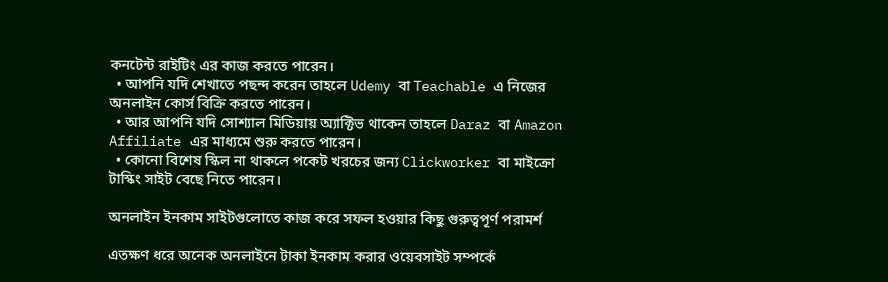কনটেন্ট রাইটিং এর কাজ করতে পারেন।
  • আপনি যদি শেখাতে পছন্দ করেন তাহলে Udemy বা Teachable এ নিজের অনলাইন কোর্স বিক্রি করতে পারেন।
  • আর আপনি যদি সোশ্যাল মিডিয়ায় অ্যাক্টিভ থাকেন তাহলে Daraz বা Amazon Affiliate এর মাধ্যমে শুরু করতে পারেন।
  • কোনো বিশেষ স্কিল না থাকলে পকেট খরচের জন্য Clickworker বা মাইক্রো টাস্কিং সাইট বেছে নিতে পারেন।

অনলাইন ইনকাম সাইটগুলোতে কাজ করে সফল হওয়ার কিছু গুরুত্বপূর্ণ পরামর্শ

এতক্ষণ ধরে অনেক অনলাইনে টাকা ইনকাম করার ওয়েবসাইট সম্পর্কে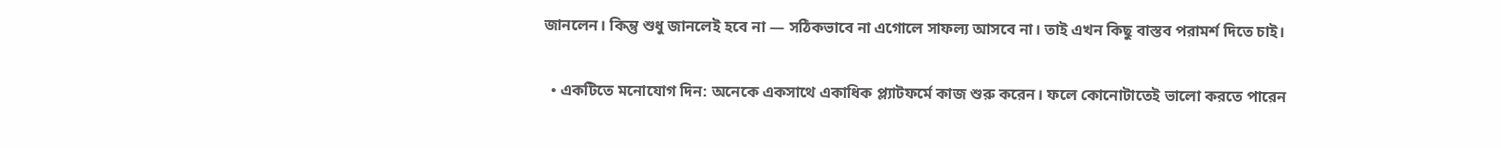জানলেন। কিন্তু শুধু জানলেই হবে না — সঠিকভাবে না এগোলে সাফল্য আসবে না। তাই এখন কিছু বাস্তব পরামর্শ দিতে চাই।

  • একটিতে মনোযোগ দিন: অনেকে একসাথে একাধিক প্ল্যাটফর্মে কাজ শুরু করেন। ফলে কোনোটাতেই ভালো করতে পারেন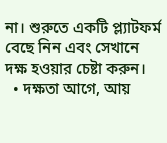না। শুরুতে একটি প্ল্যাটফর্ম বেছে নিন এবং সেখানে দক্ষ হওয়ার চেষ্টা করুন।
  • দক্ষতা আগে, আয়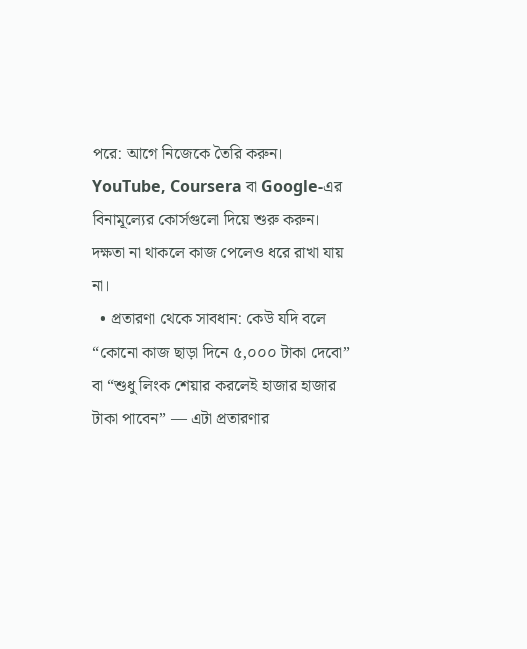পরে: আগে নিজেকে তৈরি করুন। YouTube, Coursera বা Google-এর বিনামূল্যের কোর্সগুলো দিয়ে শুরু করুন। দক্ষতা না থাকলে কাজ পেলেও ধরে রাখা যায় না।
  • প্রতারণা থেকে সাবধান: কেউ যদি বলে “কোনো কাজ ছাড়া দিনে ৫,০০০ টাকা দেবো” বা “শুধু লিংক শেয়ার করলেই হাজার হাজার টাকা পাবেন” — এটা প্রতারণার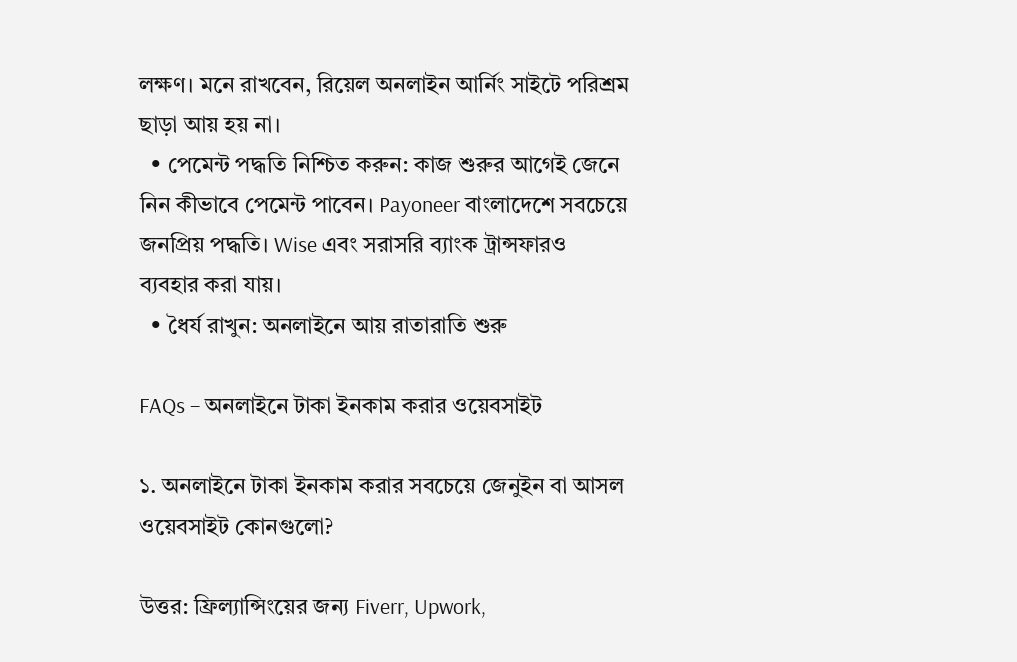লক্ষণ। মনে রাখবেন, রিয়েল অনলাইন আর্নিং সাইটে পরিশ্রম ছাড়া আয় হয় না।
  • পেমেন্ট পদ্ধতি নিশ্চিত করুন: কাজ শুরুর আগেই জেনে নিন কীভাবে পেমেন্ট পাবেন। Payoneer বাংলাদেশে সবচেয়ে জনপ্রিয় পদ্ধতি। Wise এবং সরাসরি ব্যাংক ট্রান্সফারও ব্যবহার করা যায়।
  • ধৈর্য রাখুন: অনলাইনে আয় রাতারাতি শুরু

FAQs – অনলাইনে টাকা ইনকাম করার ওয়েবসাইট

১. অনলাইনে টাকা ইনকাম করার সবচেয়ে জেনুইন বা আসল ওয়েবসাইট কোনগুলো?

উত্তর: ফ্রিল্যান্সিংয়ের জন্য Fiverr, Upwork,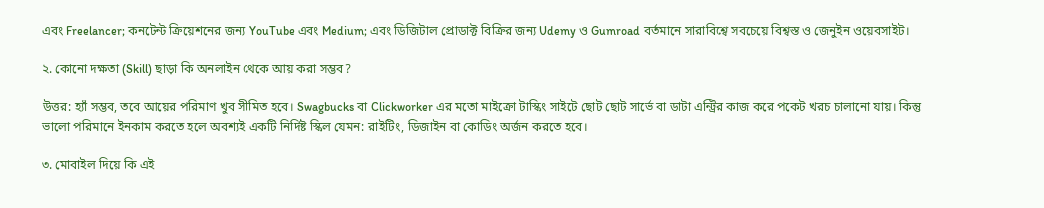এবং Freelancer; কনটেন্ট ক্রিয়েশনের জন্য YouTube এবং Medium; এবং ডিজিটাল প্রোডাক্ট বিক্রির জন্য Udemy ও Gumroad বর্তমানে সারাবিশ্বে সবচেয়ে বিশ্বস্ত ও জেনুইন ওয়েবসাইট।

২. কোনো দক্ষতা (Skill) ছাড়া কি অনলাইন থেকে আয় করা সম্ভব?

উত্তর: হ্যাঁ সম্ভব, তবে আয়ের পরিমাণ খুব সীমিত হবে। Swagbucks বা Clickworker এর মতো মাইক্রো টাস্কিং সাইটে ছোট ছোট সার্ভে বা ডাটা এন্ট্রির কাজ করে পকেট খরচ চালানো যায়। কিন্তু ভালো পরিমানে ইনকাম করতে হলে অবশ্যই একটি নির্দিষ্ট স্কিল যেমন: রাইটিং, ডিজাইন বা কোডিং অর্জন করতে হবে।

৩. মোবাইল দিয়ে কি এই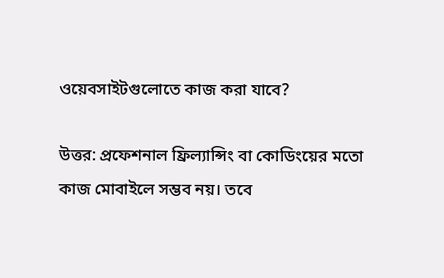ওয়েবসাইটগুলোতে কাজ করা যাবে?

উত্তর: প্রফেশনাল ফ্রিল্যান্সিং বা কোডিংয়ের মতো কাজ মোবাইলে সম্ভব নয়। তবে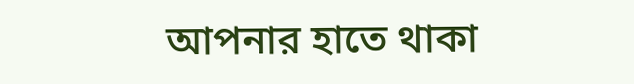আপনার হাতে থাকা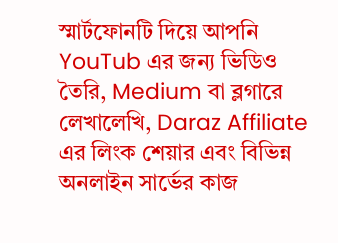স্মার্টফোনটি দিয়ে আপনি YouTub এর জন্য ভিডিও তৈরি, Medium বা ব্লগারে লেখালেখি, Daraz Affiliate এর লিংক শেয়ার এবং বিভিন্ন অনলাইন সার্ভের কাজ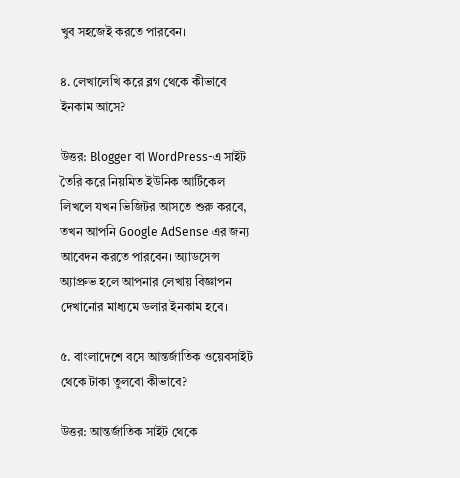খুব সহজেই করতে পারবেন।

৪. লেখালেখি করে ব্লগ থেকে কীভাবে ইনকাম আসে?

উত্তর: Blogger বা WordPress-এ সাইট তৈরি করে নিয়মিত ইউনিক আর্টিকেল লিখলে যখন ভিজিটর আসতে শুরু করবে, তখন আপনি Google AdSense এর জন্য আবেদন করতে পারবেন। অ্যাডসেন্স অ্যাপ্রুভ হলে আপনার লেখায় বিজ্ঞাপন দেখানোর মাধ্যমে ডলার ইনকাম হবে।

৫. বাংলাদেশে বসে আন্তর্জাতিক ওয়েবসাইট থেকে টাকা তুলবো কীভাবে?

উত্তর: আন্তর্জাতিক সাইট থেকে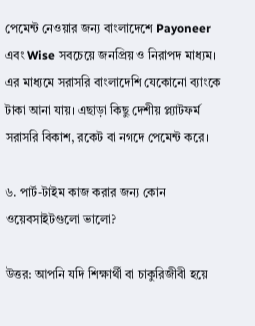পেমেন্ট নেওয়ার জন্য বাংলাদেশে Payoneer এবং Wise সবচেয়ে জনপ্রিয় ও নিরাপদ মাধ্যম। এর মাধ্যমে সরাসরি বাংলাদেশি যেকোনো ব্যাংকে টাকা আনা যায়। এছাড়া কিছু দেশীয় প্ল্যাটফর্ম সরাসরি বিকাশ, রকেট বা নগদে পেমেন্ট করে।

৬. পার্ট-টাইম কাজ করার জন্য কোন ওয়েবসাইটগুলো ভালো?

উত্তর: আপনি যদি শিক্ষার্থী বা চাকুরিজীবী হয়ে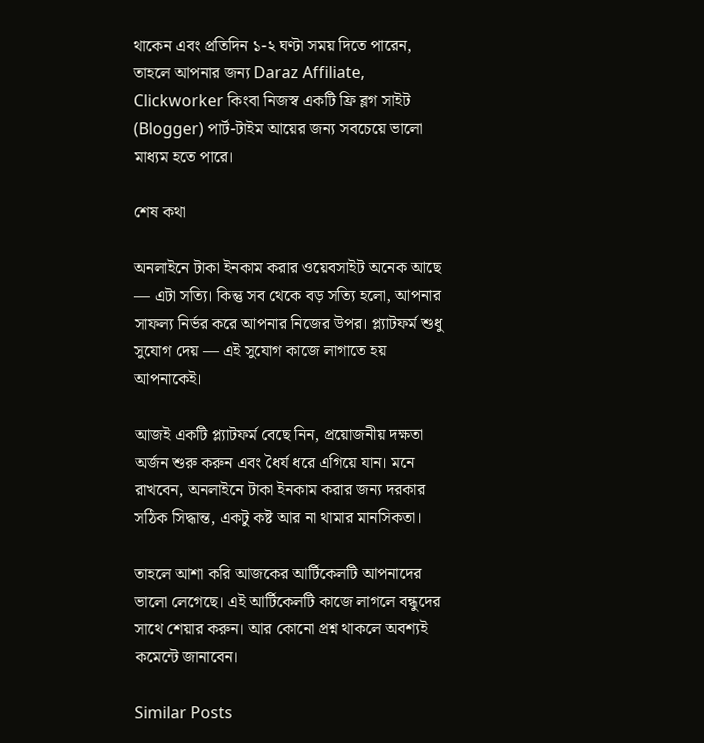থাকেন এবং প্রতিদিন ১-২ ঘণ্টা সময় দিতে পারেন, তাহলে আপনার জন্য Daraz Affiliate, Clickworker কিংবা নিজস্ব একটি ফ্রি ব্লগ সাইট (Blogger) পার্ট-টাইম আয়ের জন্য সবচেয়ে ভালো মাধ্যম হতে পারে।

শেষ কথা

অনলাইনে টাকা ইনকাম করার ওয়েবসাইট অনেক আছে — এটা সত্যি। কিন্তু সব থেকে বড় সত্যি হলো, আপনার সাফল্য নির্ভর করে আপনার নিজের উপর। প্ল্যাটফর্ম শুধু সুযোগ দেয় — এই সুযোগ কাজে লাগাতে হয় আপনাকেই।

আজই একটি প্ল্যাটফর্ম বেছে নিন, প্রয়োজনীয় দক্ষতা অর্জন শুরু করুন এবং ধৈর্য ধরে এগিয়ে যান। মনে রাখবেন, অনলাইনে টাকা ইনকাম করার জন্য দরকার সঠিক সিদ্ধান্ত, একটু কষ্ট আর না থামার মানসিকতা।

তাহলে আশা করি আজকের আর্টিকেলটি আপনাদের ভালো লেগেছে। এই আর্টিকেলটি কাজে লাগলে বন্ধুদের সাথে শেয়ার করুন। আর কোনো প্রশ্ন থাকলে অবশ্যই কমেন্টে জানাবেন।

Similar Posts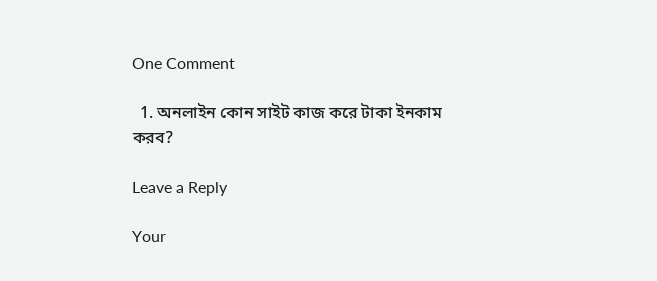One Comment

  1. অনলাইন কোন সাইট কাজ করে টাকা ইনকাম করব?

Leave a Reply

Your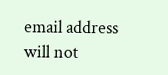email address will not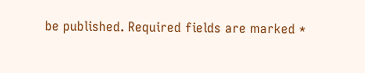be published. Required fields are marked *